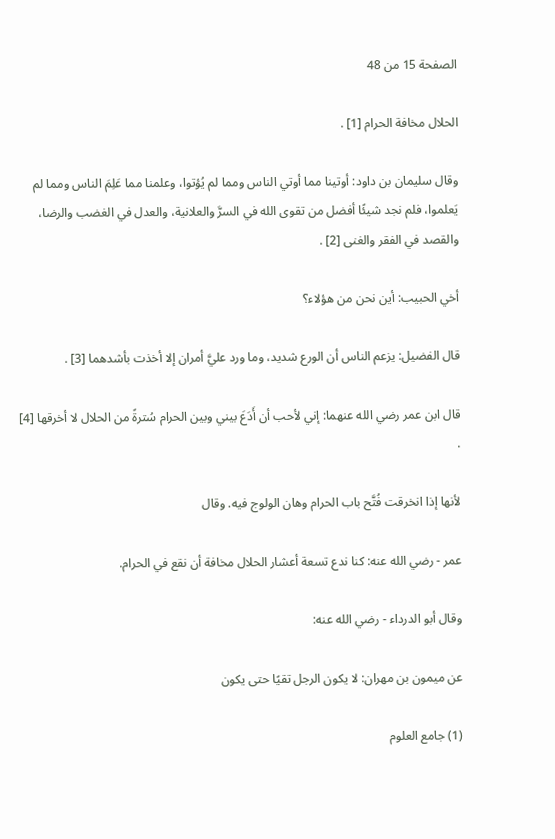الصفحة 15 من 48

الحلال مخافة الحرام [1] .

وقال سليمان بن داود: أوتينا مما أوتي الناس ومما لم يُؤتوا، وعلمنا مما عَلِمَ الناس ومما لم يَعلموا، فلم نجد شيئًا أفضل من تقوى الله في السرَّ والعلانية، والعدل في الغضب والرضا، والقصد في الفقر والغنى [2] .

أخي الحبيب: أين نحن من هؤلاء؟

قال الفضيل: يزعم الناس أن الورع شديد، وما ورد عليَّ أمران إلا أخذت بأشدهما [3] .

قال ابن عمر رضي الله عنهما: إني لأحب أن أَدَعَ بيني وبين الحرام سُترةً من الحلال لا أخرقها [4] .

لأنها إذا انخرقت فُتَّح باب الحرام وهان الولوج فيه. وقال

عمر - رضي الله عنه: كنا ندع تسعة أعشار الحلال مخافة أن نقع في الحرام.

وقال أبو الدرداء - رضي الله عنه:

عن ميمون بن مهران: لا يكون الرجل تقيًا حتى يكون

(1) جامع العلوم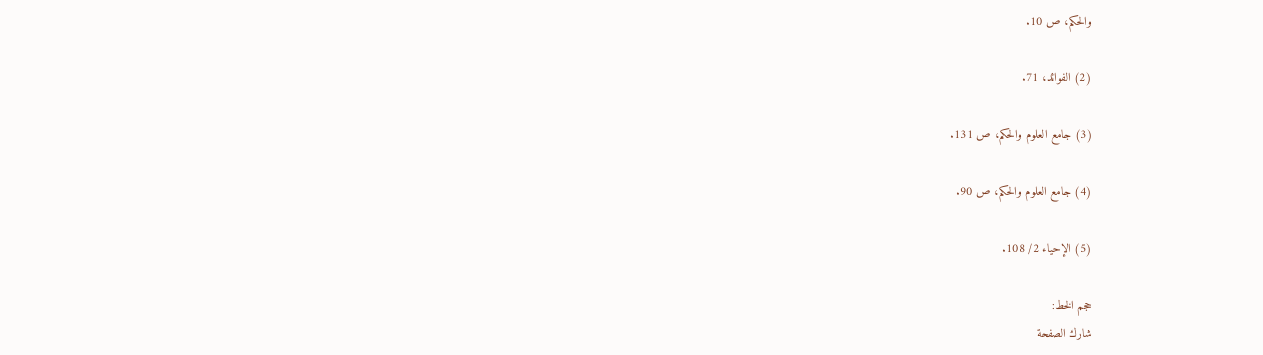والحكم، ص 10.

(2) الفوائد، 71.

(3) جامع العلوم والحكم، ص 131.

(4) جامع العلوم والحكم، ص 90.

(5) الإحياء 2/ 108.

حجم الخط:
شارك الصفحة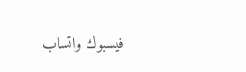فيسبوك واتساب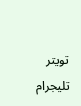تويتر تليجرام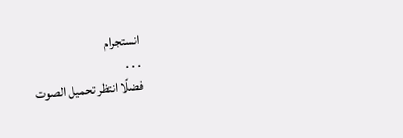انستجرام
. . .
فضلًا انتظر تحميل الصوت